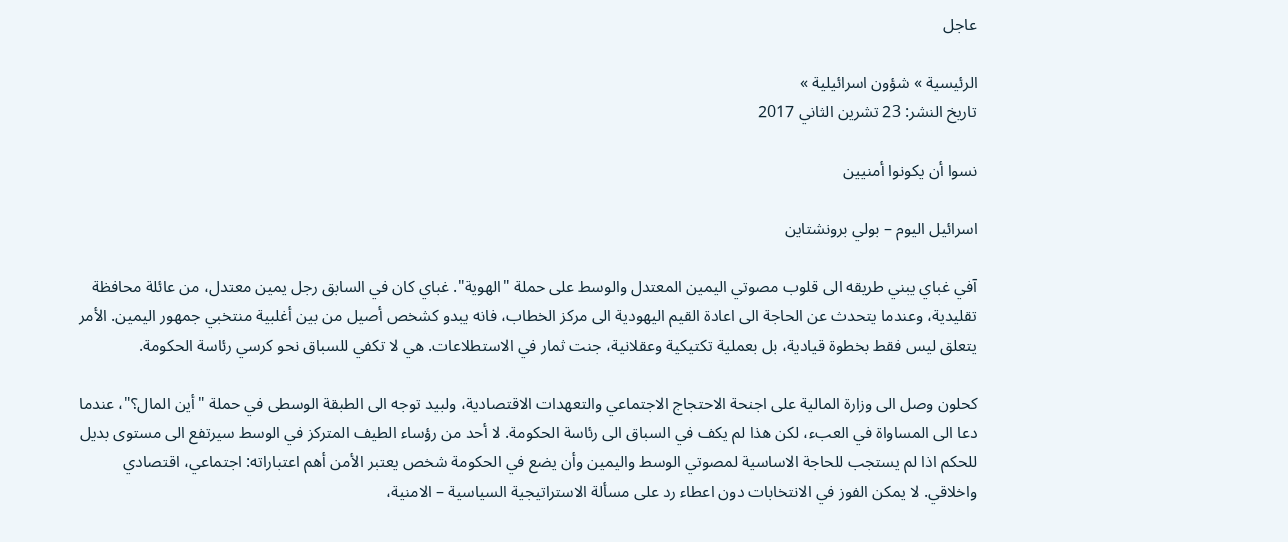عاجل

الرئيسية » شؤون اسرائيلية »
تاريخ النشر: 23 تشرين الثاني 2017

نسوا أن يكونوا أمنيين

اسرائيل اليوم – بولي برونشتاين

آفي غباي يبني طريقه الى قلوب مصوتي اليمين المعتدل والوسط على حملة "الهوية". غباي كان في السابق رجل يمين معتدل، من عائلة محافظة تقليدية، وعندما يتحدث عن الحاجة الى اعادة القيم اليهودية الى مركز الخطاب، فانه يبدو كشخص أصيل من بين أغلبية منتخبي جمهور اليمين. الأمر يتعلق ليس فقط بخطوة قيادية، بل بعملية تكتيكية وعقلانية، جنت ثمار في الاستطلاعات. هي لا تكفي للسباق نحو كرسي رئاسة الحكومة.

كحلون وصل الى وزارة المالية على اجنحة الاحتجاج الاجتماعي والتعهدات الاقتصادية، ولبيد توجه الى الطبقة الوسطى في حملة "أين المال؟"، عندما دعا الى المساواة في العبء، لكن هذا لم يكف في السباق الى رئاسة الحكومة. لا أحد من رؤساء الطيف المتركز في الوسط سيرتفع الى مستوى بديل للحكم اذا لم يستجب للحاجة الاساسية لمصوتي الوسط واليمين وأن يضع في الحكومة شخص يعتبر الأمن أهم اعتباراته: اجتماعي، اقتصادي واخلاقي. لا يمكن الفوز في الانتخابات دون اعطاء رد على مسألة الاستراتيجية السياسية – الامنية،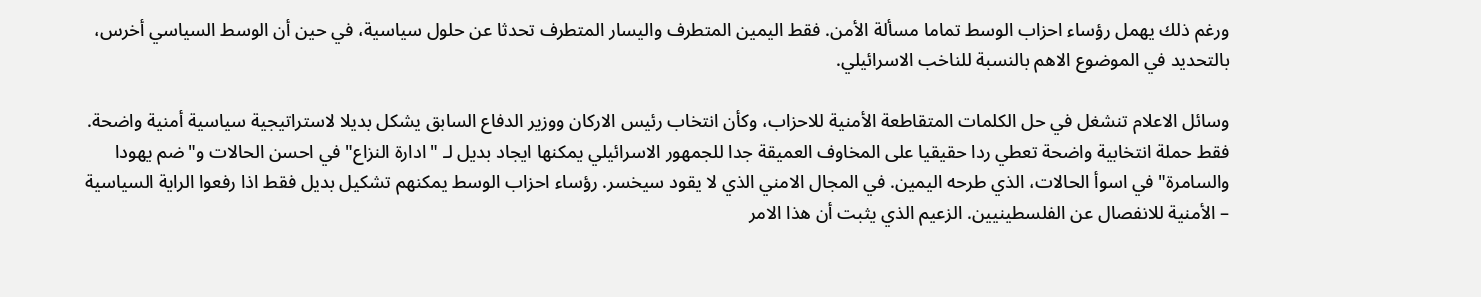ورغم ذلك يهمل رؤساء احزاب الوسط تماما مسألة الأمن. فقط اليمين المتطرف واليسار المتطرف تحدثا عن حلول سياسية، في حين أن الوسط السياسي أخرس، بالتحديد في الموضوع الاهم بالنسبة للناخب الاسرائيلي.

وسائل الاعلام تنشغل في حل الكلمات المتقاطعة الأمنية للاحزاب، وكأن انتخاب رئيس الاركان ووزير الدفاع السابق يشكل بديلا لاستراتيجية سياسية أمنية واضحة. فقط حملة انتخابية واضحة تعطي ردا حقيقيا على المخاوف العميقة جدا للجمهور الاسرائيلي يمكنها ايجاد بديل لـ "ادارة النزاع" في احسن الحالات و"ضم يهودا والسامرة" في اسوأ الحالات، الذي طرحه اليمين. في المجال الامني الذي لا يقود سيخسر. رؤساء احزاب الوسط يمكنهم تشكيل بديل فقط اذا رفعوا الراية السياسية – الأمنية للانفصال عن الفلسطينيين. الزعيم الذي يثبت أن هذا الامر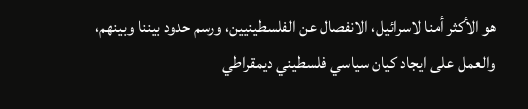هو الأكثر أمنا لاسرائيل، الانفصال عن الفلسطينيين، ورسم حدود بيننا وبينهم، والعمل على ايجاد كيان سياسي فلسطيني ديمقراطي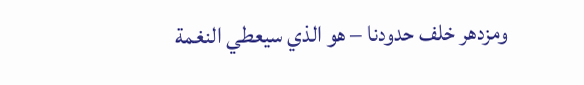ومزدهر خلف حدودنا – هو الذي سيعطي النغمة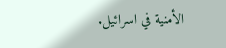الأمنية في اسرائيل.